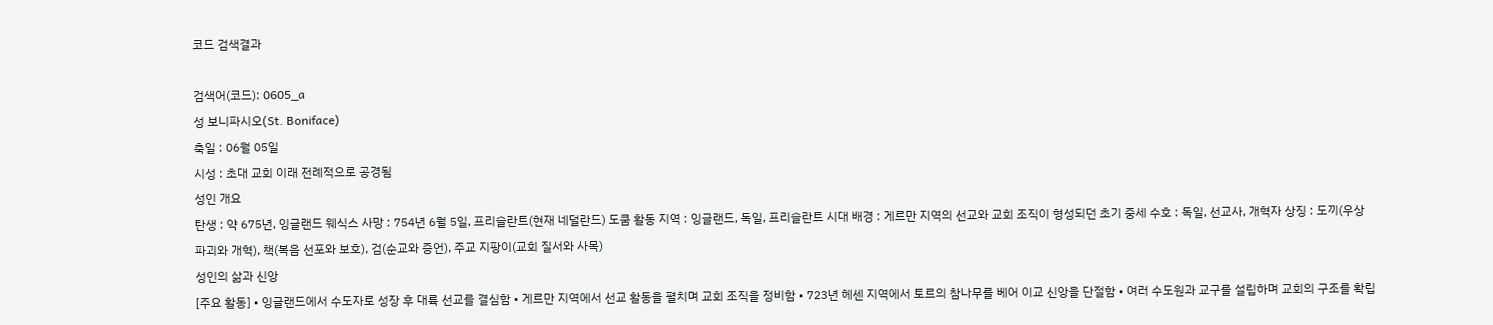코드 검색결과

검색어(코드): 0605_a
성 보니파시오(St. Boniface)
축일 : 06월 05일
시성 : 초대 교회 이래 전례적으로 공경됨
성인 개요
탄생 : 약 675년, 잉글랜드 웨식스 사망 : 754년 6월 5일, 프리슬란트(현재 네덜란드) 도쿰 활동 지역 : 잉글랜드, 독일, 프리슬란트 시대 배경 : 게르만 지역의 선교와 교회 조직이 형성되던 초기 중세 수호 : 독일, 선교사, 개혁자 상징 : 도끼(우상 파괴와 개혁), 책(복음 선포와 보호), 검(순교와 증언), 주교 지팡이(교회 질서와 사목)
성인의 삶과 신앙
[주요 활동] • 잉글랜드에서 수도자로 성장 후 대륙 선교를 결심함 • 게르만 지역에서 선교 활동을 펼치며 교회 조직을 정비함 • 723년 헤센 지역에서 토르의 참나무를 베어 이교 신앙을 단절함 • 여러 수도원과 교구를 설립하며 교회의 구조를 확립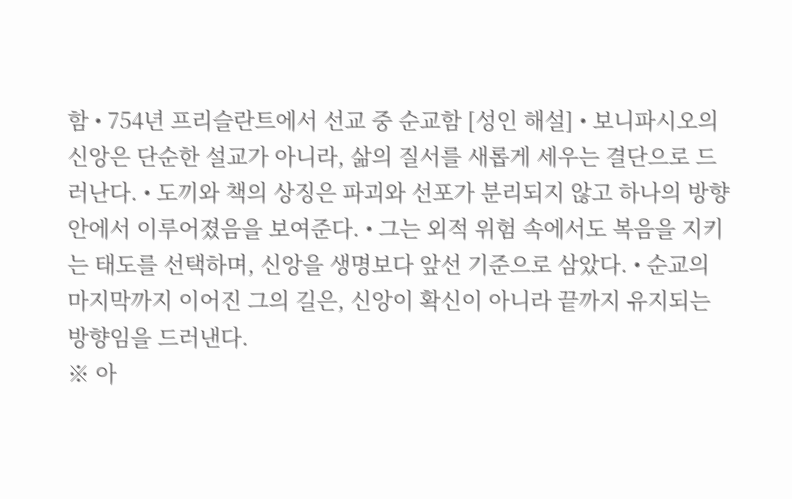함 • 754년 프리슬란트에서 선교 중 순교함 [성인 해설] • 보니파시오의 신앙은 단순한 설교가 아니라, 삶의 질서를 새롭게 세우는 결단으로 드러난다. • 도끼와 책의 상징은 파괴와 선포가 분리되지 않고 하나의 방향 안에서 이루어졌음을 보여준다. • 그는 외적 위험 속에서도 복음을 지키는 태도를 선택하며, 신앙을 생명보다 앞선 기준으로 삼았다. • 순교의 마지막까지 이어진 그의 길은, 신앙이 확신이 아니라 끝까지 유지되는 방향임을 드러낸다.
※ 아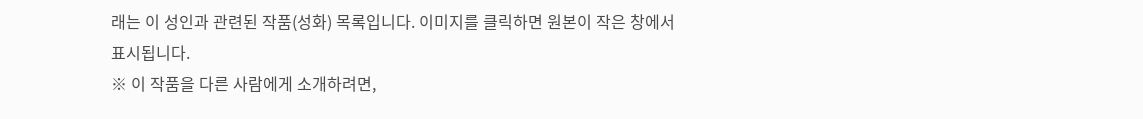래는 이 성인과 관련된 작품(성화) 목록입니다. 이미지를 클릭하면 원본이 작은 창에서 표시됩니다.
※ 이 작품을 다른 사람에게 소개하려면,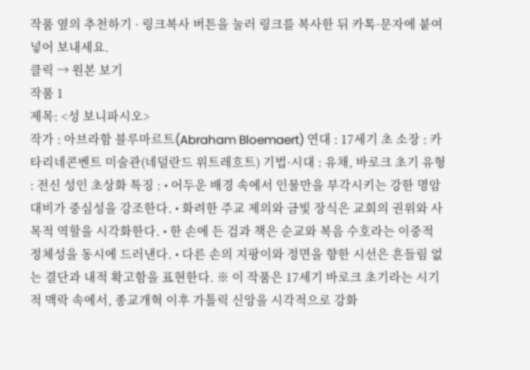작품 옆의 추천하기 · 링크복사 버튼을 눌러 링크를 복사한 뒤 카톡·문자에 붙여넣어 보내세요.
클릭 → 원본 보기
작품 1
제목: <성 보니파시오>
작가 : 아브라함 블루마르트(Abraham Bloemaert) 연대 : 17세기 초 소장 : 카타리네콘벤트 미술관(네덜란드 위트레흐트) 기법·시대 : 유채, 바로크 초기 유형 : 전신 성인 초상화 특징 : • 어두운 배경 속에서 인물만을 부각시키는 강한 명암 대비가 중심성을 강조한다. • 화려한 주교 제의와 금빛 장식은 교회의 권위와 사목적 역할을 시각화한다. • 한 손에 든 검과 책은 순교와 복음 수호라는 이중적 정체성을 동시에 드러낸다. • 다른 손의 지팡이와 정면을 향한 시선은 흔들림 없는 결단과 내적 확고함을 표현한다. ※ 이 작품은 17세기 바로크 초기라는 시기적 맥락 속에서, 종교개혁 이후 가톨릭 신앙을 시각적으로 강화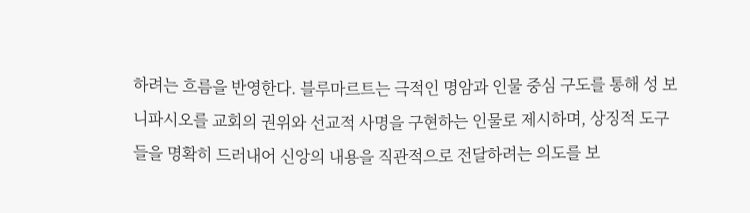하려는 흐름을 반영한다. 블루마르트는 극적인 명암과 인물 중심 구도를 통해 성 보니파시오를 교회의 권위와 선교적 사명을 구현하는 인물로 제시하며, 상징적 도구들을 명확히 드러내어 신앙의 내용을 직관적으로 전달하려는 의도를 보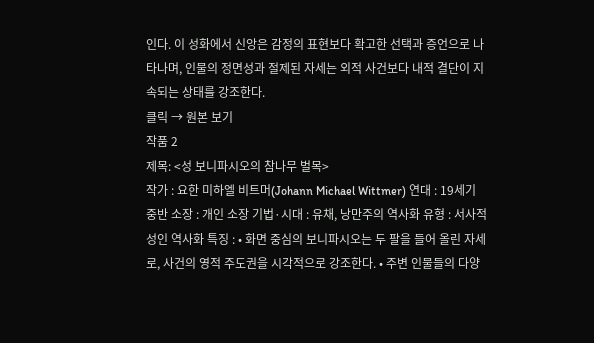인다. 이 성화에서 신앙은 감정의 표현보다 확고한 선택과 증언으로 나타나며, 인물의 정면성과 절제된 자세는 외적 사건보다 내적 결단이 지속되는 상태를 강조한다.
클릭 → 원본 보기
작품 2
제목: <성 보니파시오의 참나무 벌목>
작가 : 요한 미하엘 비트머(Johann Michael Wittmer) 연대 : 19세기 중반 소장 : 개인 소장 기법·시대 : 유채, 낭만주의 역사화 유형 : 서사적 성인 역사화 특징 : • 화면 중심의 보니파시오는 두 팔을 들어 올린 자세로, 사건의 영적 주도권을 시각적으로 강조한다. • 주변 인물들의 다양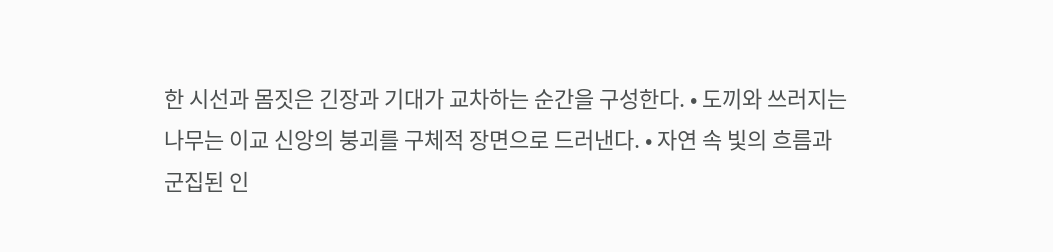한 시선과 몸짓은 긴장과 기대가 교차하는 순간을 구성한다. • 도끼와 쓰러지는 나무는 이교 신앙의 붕괴를 구체적 장면으로 드러낸다. • 자연 속 빛의 흐름과 군집된 인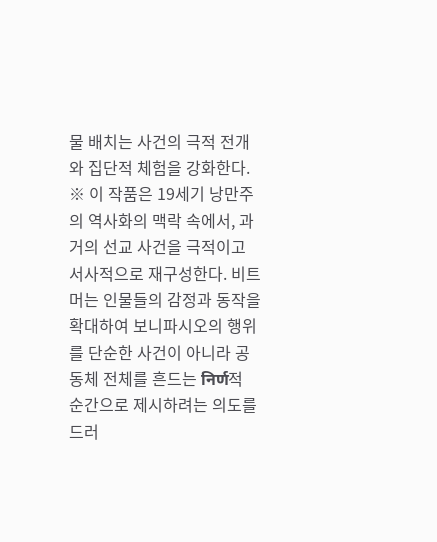물 배치는 사건의 극적 전개와 집단적 체험을 강화한다. ※ 이 작품은 19세기 낭만주의 역사화의 맥락 속에서, 과거의 선교 사건을 극적이고 서사적으로 재구성한다. 비트머는 인물들의 감정과 동작을 확대하여 보니파시오의 행위를 단순한 사건이 아니라 공동체 전체를 흔드는 निर्ण적 순간으로 제시하려는 의도를 드러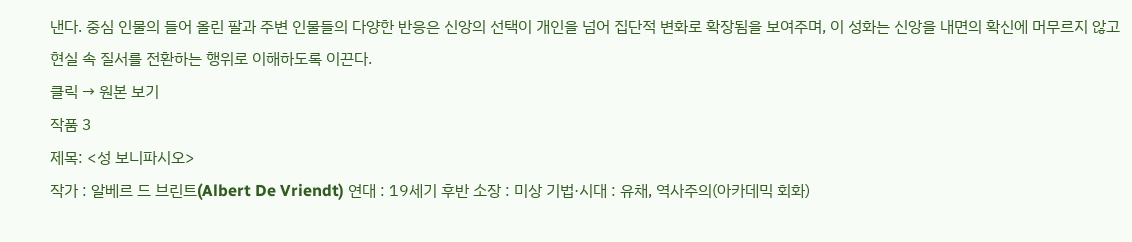낸다. 중심 인물의 들어 올린 팔과 주변 인물들의 다양한 반응은 신앙의 선택이 개인을 넘어 집단적 변화로 확장됨을 보여주며, 이 성화는 신앙을 내면의 확신에 머무르지 않고 현실 속 질서를 전환하는 행위로 이해하도록 이끈다.
클릭 → 원본 보기
작품 3
제목: <성 보니파시오>
작가 : 알베르 드 브린트(Albert De Vriendt) 연대 : 19세기 후반 소장 : 미상 기법·시대 : 유채, 역사주의(아카데믹 회화)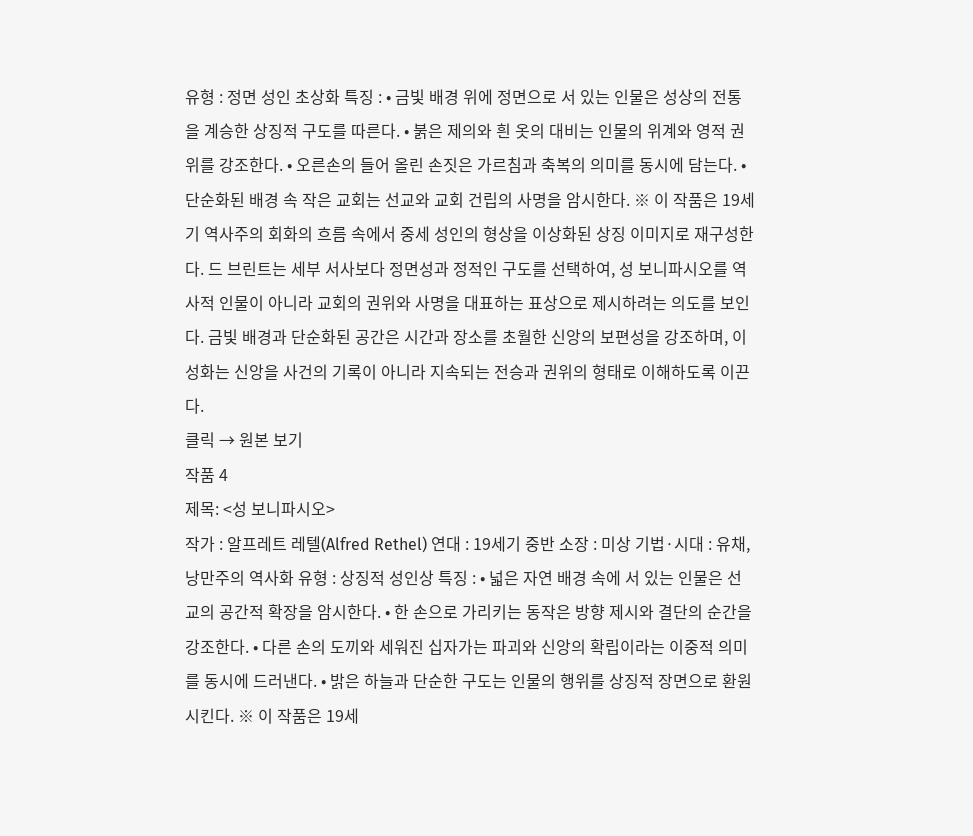유형 : 정면 성인 초상화 특징 : • 금빛 배경 위에 정면으로 서 있는 인물은 성상의 전통을 계승한 상징적 구도를 따른다. • 붉은 제의와 흰 옷의 대비는 인물의 위계와 영적 권위를 강조한다. • 오른손의 들어 올린 손짓은 가르침과 축복의 의미를 동시에 담는다. • 단순화된 배경 속 작은 교회는 선교와 교회 건립의 사명을 암시한다. ※ 이 작품은 19세기 역사주의 회화의 흐름 속에서 중세 성인의 형상을 이상화된 상징 이미지로 재구성한다. 드 브린트는 세부 서사보다 정면성과 정적인 구도를 선택하여, 성 보니파시오를 역사적 인물이 아니라 교회의 권위와 사명을 대표하는 표상으로 제시하려는 의도를 보인다. 금빛 배경과 단순화된 공간은 시간과 장소를 초월한 신앙의 보편성을 강조하며, 이 성화는 신앙을 사건의 기록이 아니라 지속되는 전승과 권위의 형태로 이해하도록 이끈다.
클릭 → 원본 보기
작품 4
제목: <성 보니파시오>
작가 : 알프레트 레텔(Alfred Rethel) 연대 : 19세기 중반 소장 : 미상 기법·시대 : 유채, 낭만주의 역사화 유형 : 상징적 성인상 특징 : • 넓은 자연 배경 속에 서 있는 인물은 선교의 공간적 확장을 암시한다. • 한 손으로 가리키는 동작은 방향 제시와 결단의 순간을 강조한다. • 다른 손의 도끼와 세워진 십자가는 파괴와 신앙의 확립이라는 이중적 의미를 동시에 드러낸다. • 밝은 하늘과 단순한 구도는 인물의 행위를 상징적 장면으로 환원시킨다. ※ 이 작품은 19세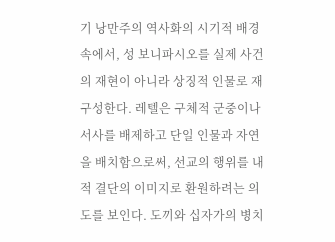기 낭만주의 역사화의 시기적 배경 속에서, 성 보니파시오를 실제 사건의 재현이 아니라 상징적 인물로 재구성한다. 레텔은 구체적 군중이나 서사를 배제하고 단일 인물과 자연을 배치함으로써, 선교의 행위를 내적 결단의 이미지로 환원하려는 의도를 보인다. 도끼와 십자가의 병치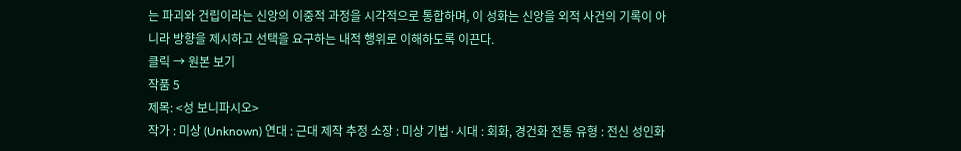는 파괴와 건립이라는 신앙의 이중적 과정을 시각적으로 통합하며, 이 성화는 신앙을 외적 사건의 기록이 아니라 방향을 제시하고 선택을 요구하는 내적 행위로 이해하도록 이끈다.
클릭 → 원본 보기
작품 5
제목: <성 보니파시오>
작가 : 미상 (Unknown) 연대 : 근대 제작 추정 소장 : 미상 기법·시대 : 회화, 경건화 전통 유형 : 전신 성인화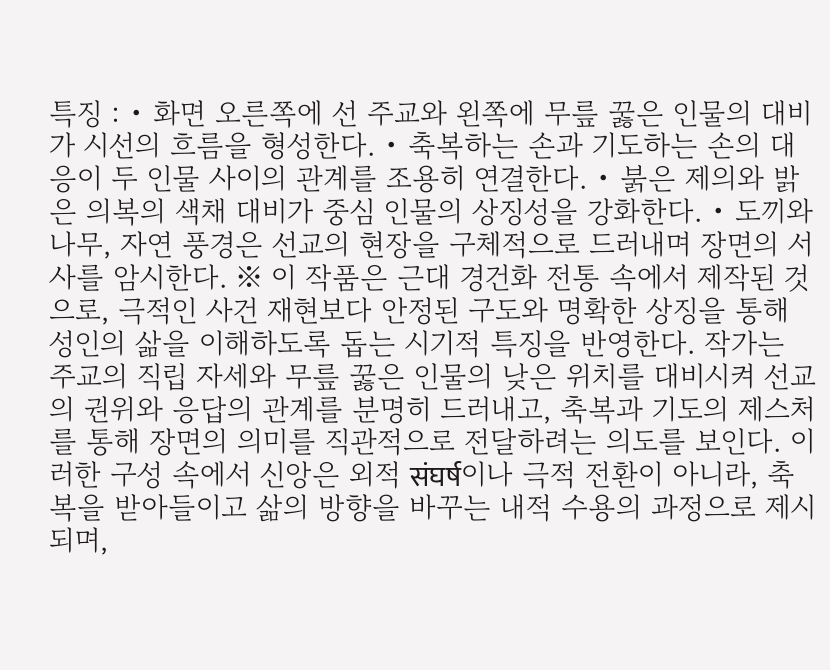특징 : • 화면 오른쪽에 선 주교와 왼쪽에 무릎 꿇은 인물의 대비가 시선의 흐름을 형성한다. • 축복하는 손과 기도하는 손의 대응이 두 인물 사이의 관계를 조용히 연결한다. • 붉은 제의와 밝은 의복의 색채 대비가 중심 인물의 상징성을 강화한다. • 도끼와 나무, 자연 풍경은 선교의 현장을 구체적으로 드러내며 장면의 서사를 암시한다. ※ 이 작품은 근대 경건화 전통 속에서 제작된 것으로, 극적인 사건 재현보다 안정된 구도와 명확한 상징을 통해 성인의 삶을 이해하도록 돕는 시기적 특징을 반영한다. 작가는 주교의 직립 자세와 무릎 꿇은 인물의 낮은 위치를 대비시켜 선교의 권위와 응답의 관계를 분명히 드러내고, 축복과 기도의 제스처를 통해 장면의 의미를 직관적으로 전달하려는 의도를 보인다. 이러한 구성 속에서 신앙은 외적 संघर्ष이나 극적 전환이 아니라, 축복을 받아들이고 삶의 방향을 바꾸는 내적 수용의 과정으로 제시되며,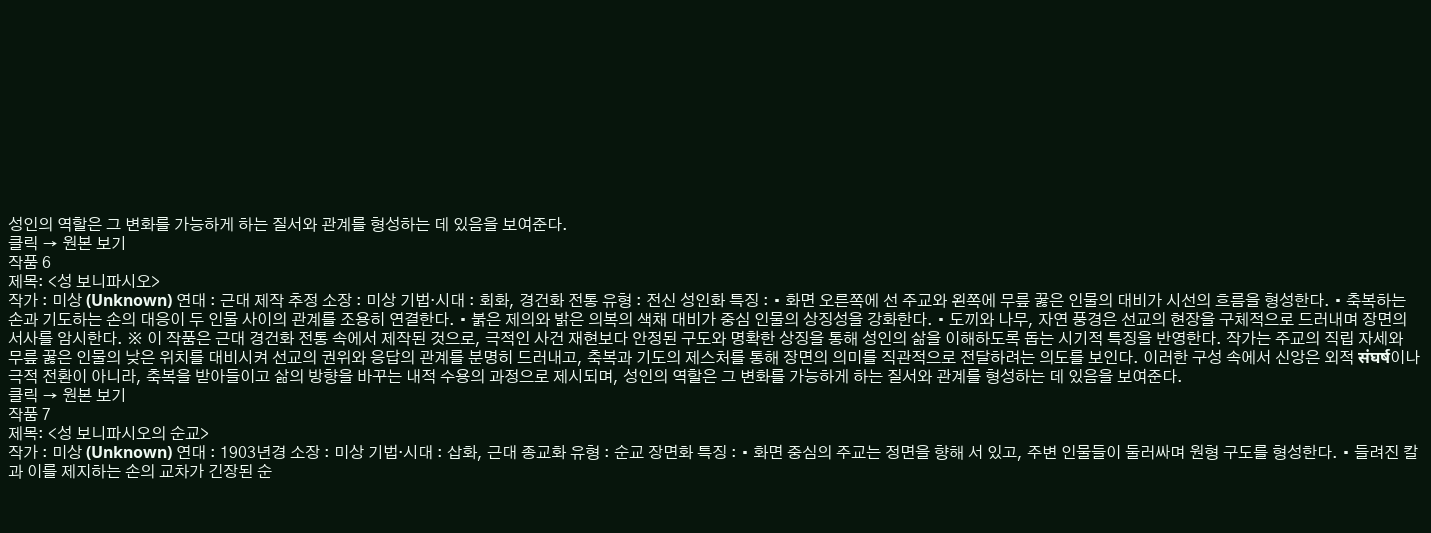성인의 역할은 그 변화를 가능하게 하는 질서와 관계를 형성하는 데 있음을 보여준다.
클릭 → 원본 보기
작품 6
제목: <성 보니파시오>
작가 : 미상 (Unknown) 연대 : 근대 제작 추정 소장 : 미상 기법·시대 : 회화, 경건화 전통 유형 : 전신 성인화 특징 : • 화면 오른쪽에 선 주교와 왼쪽에 무릎 꿇은 인물의 대비가 시선의 흐름을 형성한다. • 축복하는 손과 기도하는 손의 대응이 두 인물 사이의 관계를 조용히 연결한다. • 붉은 제의와 밝은 의복의 색채 대비가 중심 인물의 상징성을 강화한다. • 도끼와 나무, 자연 풍경은 선교의 현장을 구체적으로 드러내며 장면의 서사를 암시한다. ※ 이 작품은 근대 경건화 전통 속에서 제작된 것으로, 극적인 사건 재현보다 안정된 구도와 명확한 상징을 통해 성인의 삶을 이해하도록 돕는 시기적 특징을 반영한다. 작가는 주교의 직립 자세와 무릎 꿇은 인물의 낮은 위치를 대비시켜 선교의 권위와 응답의 관계를 분명히 드러내고, 축복과 기도의 제스처를 통해 장면의 의미를 직관적으로 전달하려는 의도를 보인다. 이러한 구성 속에서 신앙은 외적 संघर्ष이나 극적 전환이 아니라, 축복을 받아들이고 삶의 방향을 바꾸는 내적 수용의 과정으로 제시되며, 성인의 역할은 그 변화를 가능하게 하는 질서와 관계를 형성하는 데 있음을 보여준다.
클릭 → 원본 보기
작품 7
제목: <성 보니파시오의 순교>
작가 : 미상 (Unknown) 연대 : 1903년경 소장 : 미상 기법·시대 : 삽화, 근대 종교화 유형 : 순교 장면화 특징 : • 화면 중심의 주교는 정면을 향해 서 있고, 주변 인물들이 둘러싸며 원형 구도를 형성한다. • 들려진 칼과 이를 제지하는 손의 교차가 긴장된 순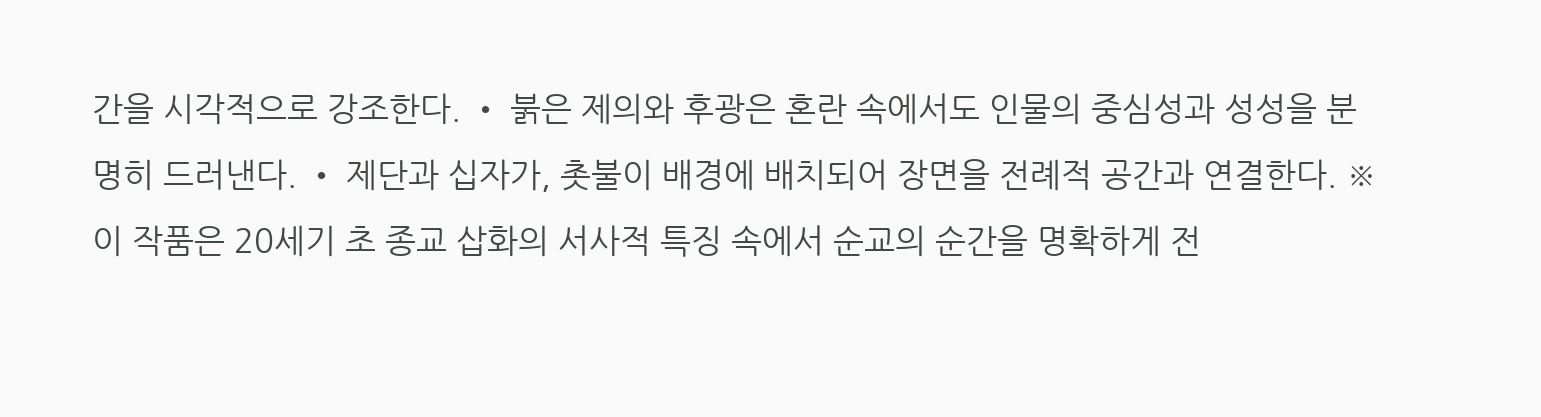간을 시각적으로 강조한다. • 붉은 제의와 후광은 혼란 속에서도 인물의 중심성과 성성을 분명히 드러낸다. • 제단과 십자가, 촛불이 배경에 배치되어 장면을 전례적 공간과 연결한다. ※ 이 작품은 20세기 초 종교 삽화의 서사적 특징 속에서 순교의 순간을 명확하게 전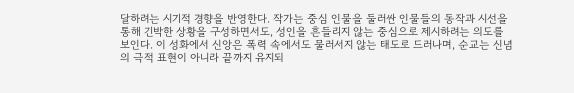달하려는 시기적 경향을 반영한다. 작가는 중심 인물을 둘러싼 인물들의 동작과 시선을 통해 긴박한 상황을 구성하면서도, 성인을 흔들리지 않는 중심으로 제시하려는 의도를 보인다. 이 성화에서 신앙은 폭력 속에서도 물러서지 않는 태도로 드러나며, 순교는 신념의 극적 표현이 아니라 끝까지 유지되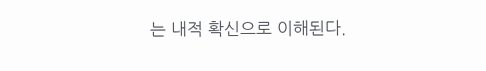는 내적 확신으로 이해된다.